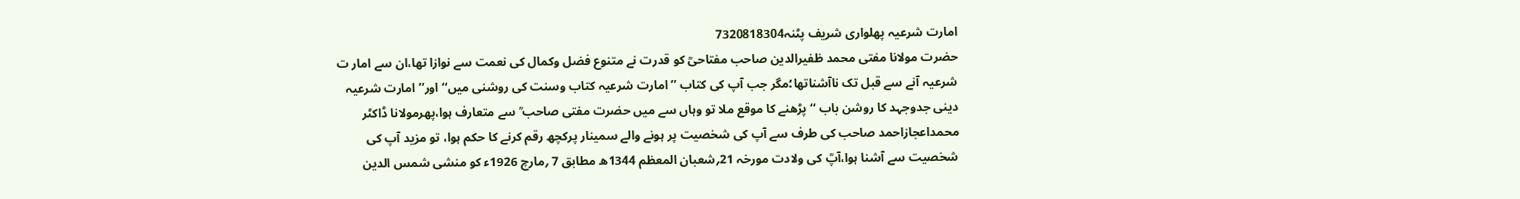امارت شرعیہ پھلواری شریف پٹنہ7320818304
حضرت مولانا مفتی محمد ظفیرالدین صاحب مفتاحیؒ کو قدرت نے متنوع فضل وکمال کی نعمت سے نوازا تھا،ان سے امار ت شرعیہ آنے سے قبل تک ناآشناتھا؛مگر جب آپ کی کتاب ’’امارت شرعیہ کتاب وسنت کی روشنی میں‘‘اور’’امارت شرعیہ دینی جدوجہد کا روشن باب ‘‘پڑھنے کا موقع ملا تو وہاں سے میں حضرت مفتی صاحب ؒ سے متعارف ہوا،پھرمولانا ڈاکٹر محمداعجازاحمد صاحب کی طرف سے آپ کی شخصیت پر ہونے والے سمینار پرکچھ رقم کرنے کا حکم ہوا، تو مزید آپ کی شخصیت سے آشنا ہوا،آپؒ کی ولادت مورخہ 21؍شعبان المعظم 1344ھ مطابق 7 ؍مارچ 1926ء کو منشی شمس الدین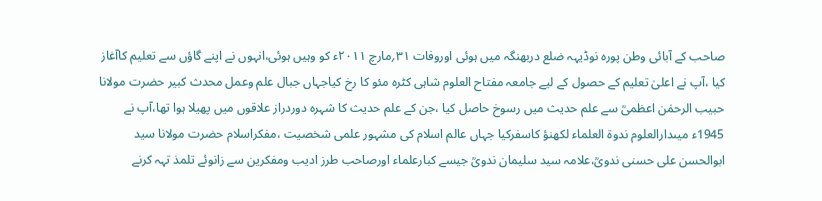صاحب کے آبائی وطن پورہ نوڈیہہ ضلع دربھنگہ میں ہوئی اوروفات ۳۱؍مارچ ۲۰۱۱ء کو وہیں ہوئی،انہوں نے اپنے گاؤں سے تعلیم کاآغاز کیا ،آپ نے اعلیٰ تعلیم کے حصول کے لیے جامعہ مفتاح العلوم شاہی کٹرہ مئو کا رخ کیاجہاں جبال علم وعمل محدث کبیر حضرت مولانا حبیب الرحمٰن اعظمیؒ سے علم حدیث میں رسوخ حاصل کیا ،جن کے علم حدیث کا شہرہ دوردراز علاقوں میں پھیلا ہوا تھا،آپ نے 1945ء میںدارالعلوم ندوۃ العلماء لکھنؤ کاسفرکیا جہاں عالم اسلام کی مشہور علمی شخصیت ،مفکراسلام حضرت مولانا سید ابوالحسن علی حسنی ندویؒ،علامہ سید سلیمان ندویؒ جیسے کبارعلماء اورصاحب طرز ادیب ومفکرین سے زانوئے تلمذ تہہ کرنے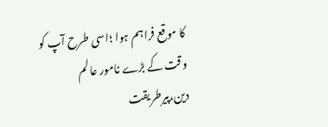کا موقع فراہم ہوا ؛اسی طرح آپ کو وقت کے بڑے نامور عالم دین،پیرطریقت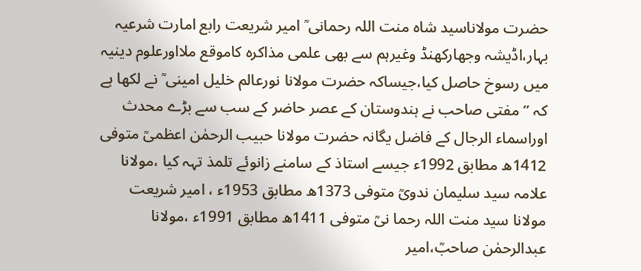حضرت مولاناسید شاہ منت اللہ رحمانی ؒ امیر شریعت رابع امارت شرعیہ بہار،اڈیشہ وجھارکھنڈ وغیرہم سے بھی علمی مذاکرہ کاموقع ملااورعلوم دینیہ میں رسوخ حاصل کیا،جیساکہ حضرت مولانا نورعالم خلیل امینی ؒ نے لکھا ہے کہ ’’مفتی صاحب نے ہندوستان کے عصر حاضر کے سب سے بڑے محدث اوراسماء الرجال کے فاضل یگانہ حضرت مولانا حبیب الرحمٰن اعظمیؒ متوفی 1412ھ مطابق 1992ء جیسے استاذ کے سامنے زانوئے تلمذ تہہ کیا ،مولانا علامہ سید سلیمان ندویؒ متوفی 1373ھ مطابق 1953ء ، امیر شریعت مولانا سید منت اللہ رحما نیؒ متوفی 1411ھ مطابق 1991ء ،مولانا عبدالرحمٰن صاحبؒ،امیر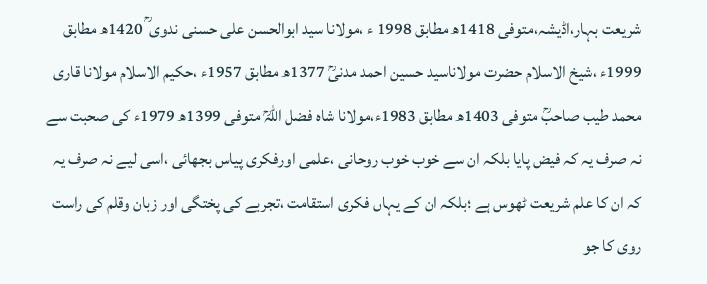شریعت بہار،اڈیشہ،متوفی 1418ھ مطابق 1998 ء ،مولانا سید ابوالحسن علی حسنی ندوی ؒ 1420ھ مطابق 1999ء ،شیخ الاسلام حضرت مولاناسید حسین احمد مدنیؒ 1377ھ مطابق 1957ء ،حکیم الاسلام مولانا قاری محمد طیب صاحبؒ متوفی 1403ھ مطابق 1983ء،مولانا شاہ فضل اللہؒ متوفی 1399ھ 1979ء کی صحبت سے نہ صرف یہ کہ فیض پایا بلکہ ان سے خوب خوب روحانی ،علمی اورفکری پیاس بجھائی ،اسی لیے نہ صرف یہ کہ ان کا علم شریعت ٹھوس ہے ؛بلکہ ان کے یہاں فکری استقامت ،تجربے کی پختگی اور زبان وقلم کی راست روی کا جو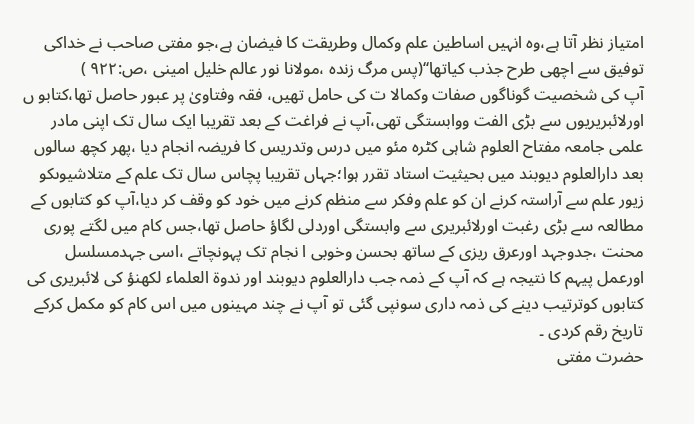امتیاز نظر آتا ہے،وہ انہیں اساطین علم وکمال وطریقت کا فیضان ہے،جو مفتی صاحب نے خداکی توفیق سے اچھی طرح جذب کیاتھا‘‘(پس مرگ زندہ ،مولانا نور عالم خلیل امینی ،ص:۹۲۲ )
آپ کی شخصیت گوناگوں صفات وکمالا ت کی حامل تھیں، فقہ وفتاویٰ پر عبور حاصل تھا،کتابو ں اورلائبریریوں سے بڑی الفت ووابستگی تھی،آپ نے فراغت کے بعد تقریبا ایک سال تک اپنی مادر علمی جامعہ مفتاح العلوم شاہی کٹرہ مئو میں درس وتدریس کا فریضہ انجام دیا ،پھر کچھ سالوں بعد دارالعلوم دیوبند میں بحیثیت استاد تقرر ہوا؛جہاں تقریبا پچاس سال تک علم کے متلاشیوںکو زیور علم سے آراستہ کرنے ان کو علم وفکر سے منظم کرنے میں خود کو وقف کر دیا،آپ کو کتابوں کے مطالعہ سے بڑی رغبت اورلائبریری سے وابستگی اوردلی لگاؤ حاصل تھا،جس کام میں لگتے پوری محنت ،جدوجہد اورعرق ریزی کے ساتھ بحسن وخوبی ا نجام تک پہونچاتے ،اسی جہدمسلسل اورعمل پیہم کا نتیجہ ہے کہ آپ کے ذمہ جب دارالعلوم دیوبند اور ندوۃ العلماء لکھنؤ کی لائبریری کی کتابوں کوترتیب دینے کی ذمہ داری سونپی گئی تو آپ نے چند مہینوں میں اس کام کو مکمل کرکے تاریخ رقم کردی ۔
حضرت مفتی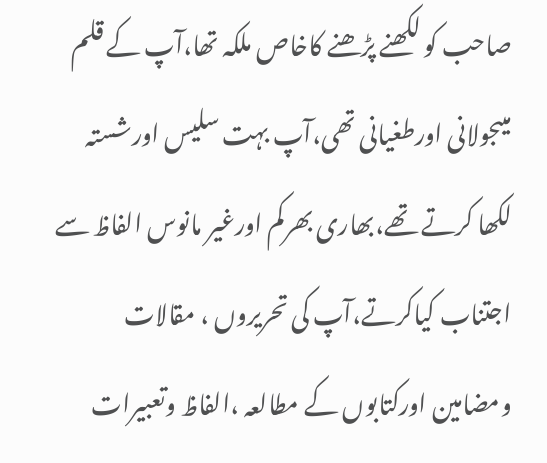صاحب کو لکھنے پڑھنے کاخاص ملکہ تھا،آپ کے قلم میںجولانی اورطغیانی تھی،آپ بہت سلیس اورشستہ لکھا کرتے تھے،بھاری بھرکم اورغیر مانوس الفاظ سے اجتناب کیاکرتے،آپ کی تحریروں ، مقالات ومضامین اورکتابوں کے مطالعہ ،الفاظ وتعبیرات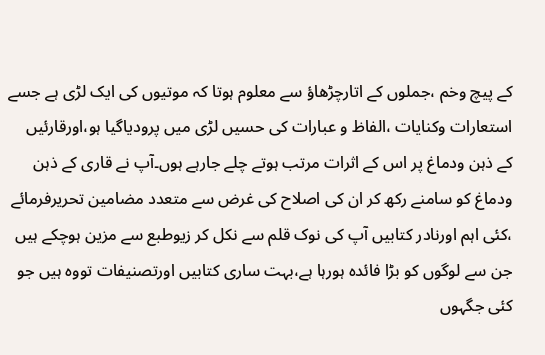کے پیچ وخم ،جملوں کے اتارچڑھاؤ سے معلوم ہوتا کہ موتیوں کی ایک لڑی ہے جسے استعارات وکنایات ،الفاظ و عبارات کی حسیں لڑی میں پرودیاگیا ہو،اورقارئیں کے ذہن ودماغ پر اس کے اثرات مرتب ہوتے چلے جارہے ہوں۔آپ نے قاری کے ذہن ودماغ کو سامنے رکھ کر ان کی اصلاح کی غرض سے متعدد مضامین تحریرفرمائے ،کئی اہم اورنادر کتابیں آپ کی نوک قلم سے نکل کر زیوطبع سے مزین ہوچکے ہیں جن سے لوگوں کو بڑا فائدہ ہورہا ہے،بہت ساری کتابیں اورتصنیفات تووہ ہیں جو کئی جگہوں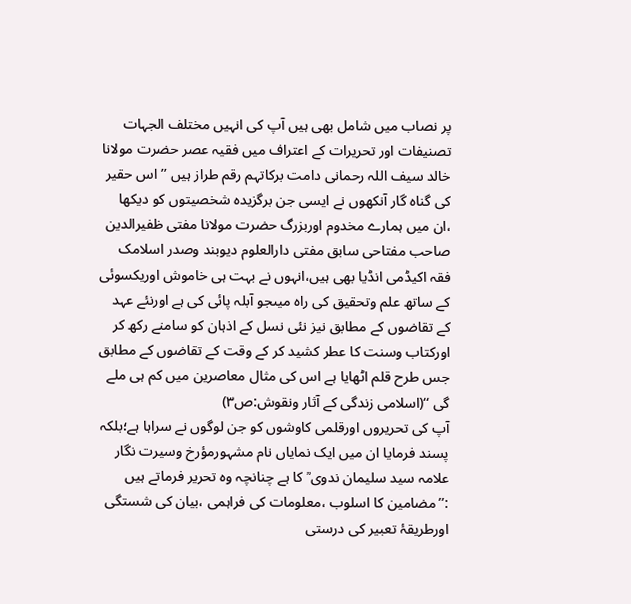پر نصاب میں شامل بھی ہیں آپ کی انہیں مختلف الجہات تصنیفات اور تحریرات کے اعتراف میں فقیہ عصر حضرت مولانا خالد سیف اللہ رحمانی دامت برکاتہم رقم طراز ہیں ’’اس حقیر کی گناہ گار آنکھوں نے ایسی جن برگزیدہ شخصیتوں کو دیکھا ،ان میں ہمارے مخدوم اوربزرگ حضرت مولانا مفتی ظفیرالدین صاحب مفتاحی سابق مفتی دارالعلوم دیوبند وصدر اسلامک فقہ اکیڈمی انڈیا بھی ہیں،انہوں نے بہت ہی خاموش اوریکسوئی کے ساتھ علم وتحقیق کی راہ میںجو آبلہ پائی کی ہے اورنئے عہد کے تقاضوں کے مطابق نیز نئی نسل کے اذہان کو سامنے رکھ کر اورکتاب وسنت کا عطر کشید کر کے وقت کے تقاضوں کے مطابق جس طرح قلم اٹھایا ہے اس کی مثال معاصرین میں کم ہی ملے گی ‘‘(اسلامی زندگی کے آثار ونقوش:ص۳)
آپ کی تحریروں اورقلمی کاوشوں کو جن لوگوں نے سراہا ہے؛بلکہ پسند فرمایا ان میں ایک نمایاں نام مشہورمؤرخ وسیرت نگار علامہ سید سلیمان ندوی ؒ کا ہے چنانچہ وہ تحریر فرماتے ہیں :’’مضامین کا اسلوب ،معلومات کی فراہمی ،بیان کی شستگی اورطریقۂ تعبیر کی درستی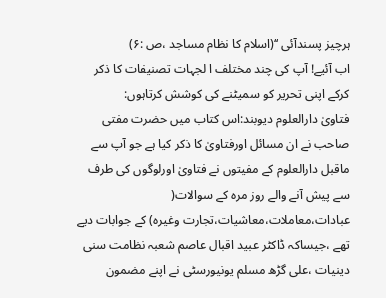ہرچیز پسندآئی ‘‘(اسلام کا نظام مساجد ،ص :۶)
اب آئیے! آپ کی چند مختلف ا لجہات تصنیفات کا ذکر کرکے اپنی تحریر کو سمیٹنے کی کوشش کرتاہوں:
فتاویٰ دارالعلوم دیوبند:اس کتاب میں حضرت مفتی صاحب نے ان مسائل اورفتاویٰ کا ذکر کیا ہے جو آپ سے ماقبل دارالعلوم کے مفیتوں نے فتاویٰ اورلوگوں کی طرف سے پیش آنے والے روز مرہ کے سوالات( عبادات،معاملات،معاشیات،تجارت وغیرہ) کے جوابات دیے تھے ،جیساکہ ڈاکٹر عبید اقبال عاصم شعبہ نظامت سنی دینیات ،علی گڑھ مسلم یونیورسٹی نے اپنے مضمون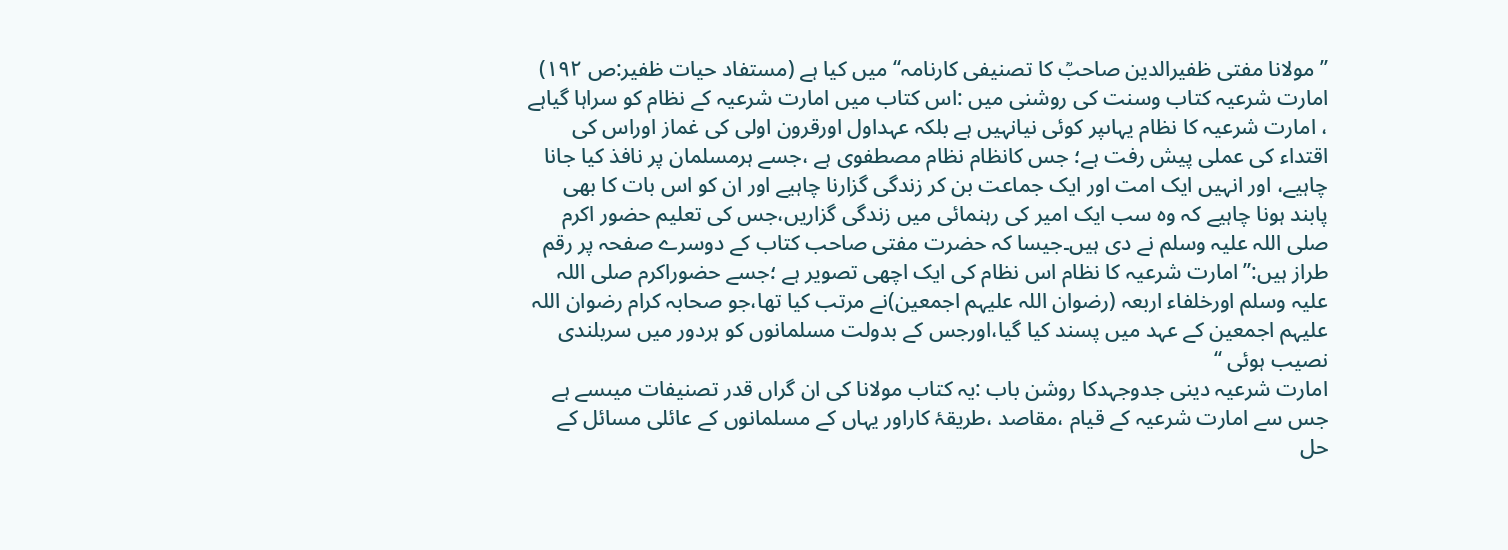’’مولانا مفتی ظفیرالدین صاحبؒ کا تصنیفی کارنامہ‘‘میں کیا ہے (مستفاد حیات ظفیر:ص ۱۹۲)
امارت شرعیہ کتاب وسنت کی روشنی میں :اس کتاب میں امارت شرعیہ کے نظام کو سراہا گیاہے ، امارت شرعیہ کا نظام یہاںپر کوئی نیانہیں ہے بلکہ عہداول اورقرون اولی کی غماز اوراس کی اقتداء کی عملی پیش رفت ہے؛ جس کانظام نظام مصطفوی ہے ،جسے ہرمسلمان پر نافذ کیا جانا چاہیے، اور انہیں ایک امت اور ایک جماعت بن کر زندگی گزارنا چاہیے اور ان کو اس بات کا بھی پابند ہونا چاہیے کہ وہ سب ایک امیر کی رہنمائی میں زندگی گزاریں،جس کی تعلیم حضور اکرم صلی اللہ علیہ وسلم نے دی ہیں۔جیسا کہ حضرت مفتی صاحب کتاب کے دوسرے صفحہ پر رقم طراز ہیں:’’امارت شرعیہ کا نظام اس نظام کی ایک اچھی تصویر ہے ؛جسے حضوراکرم صلی اللہ علیہ وسلم اورخلفاء اربعہ (رضوان اللہ علیہم اجمعین)نے مرتب کیا تھا،جو صحابہ کرام رضوان اللہ علیہم اجمعین کے عہد میں پسند کیا گیا،اورجس کے بدولت مسلمانوں کو ہردور میں سربلندی نصیب ہوئی ‘‘
امارت شرعیہ دینی جدوجہدکا روشن باب :یہ کتاب مولانا کی ان گراں قدر تصنیفات میںسے ہے جس سے امارت شرعیہ کے قیام ،مقاصد ،طریقۂ کاراور یہاں کے مسلمانوں کے عائلی مسائل کے حل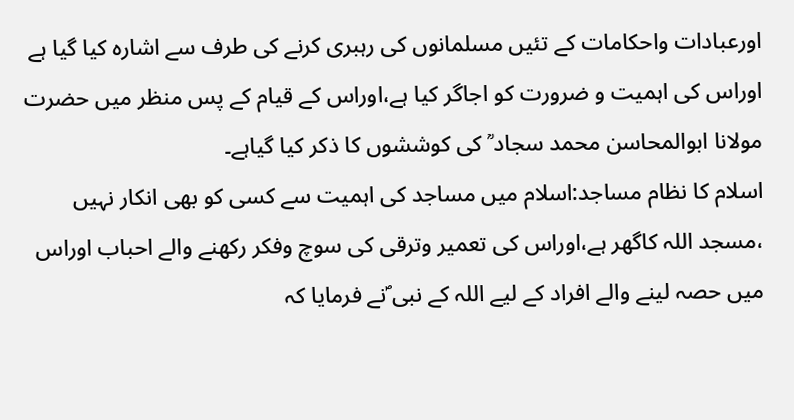اورعبادات واحکامات کے تئیں مسلمانوں کی رہبری کرنے کی طرف سے اشارہ کیا گیا ہے اوراس کی اہمیت و ضرورت کو اجاگر کیا ہے،اوراس کے قیام کے پس منظر میں حضرت مولانا ابوالمحاسن محمد سجاد ؒ کی کوششوں کا ذکر کیا گیاہے۔
اسلام کا نظام مساجد:اسلام میں مساجد کی اہمیت سے کسی کو بھی انکار نہیں ،مسجد اللہ کاگھر ہے،اوراس کی تعمیر وترقی کی سوچ وفکر رکھنے والے احباب اوراس میں حصہ لینے والے افراد کے لیے اللہ کے نبی ؐنے فرمایا کہ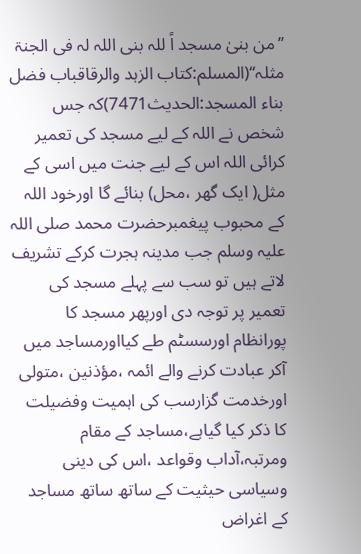’’من بنیٰ مسجد اً للہ بنی اللہ لہ فی الجنۃ مثلہ‘‘(المسلم:کتاب الزہد والرقاقباب فضل بناء المسجد:الحدیث7471)کہ جس شخص نے اللہ کے لیے مسجد کی تعمیر کرائی اللہ اس کے لیے جنت میں اسی کے مثل( ایک گھر ،محل) بنائے گا اورخود اللہ کے محبوب پیغمبرحضرت محمد صلی اللہ علیہ وسلم جب مدینہ ہجرت کرکے تشریف لاتے ہیں تو سب سے پہلے مسجد کی تعمیر پر توجہ دی اورپھر مسجد کا پورانظام اورسسٹم طے کیااورمساجد میں آکر عبادت کرنے والے ائمہ ،مؤذنین ،متولی اورخدمت گزارسب کی اہمیت وفضیلت کا ذکر کیا گیاہے،مساجد کے مقام ومرتبہ،آداب وقواعد ،اس کی دینی وسیاسی حیثیت کے ساتھ ساتھ مساجد کے اغراض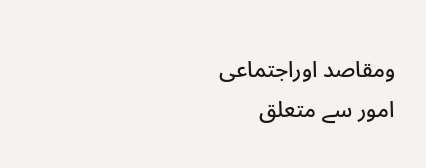ومقاصد اوراجتماعی امور سے متعلق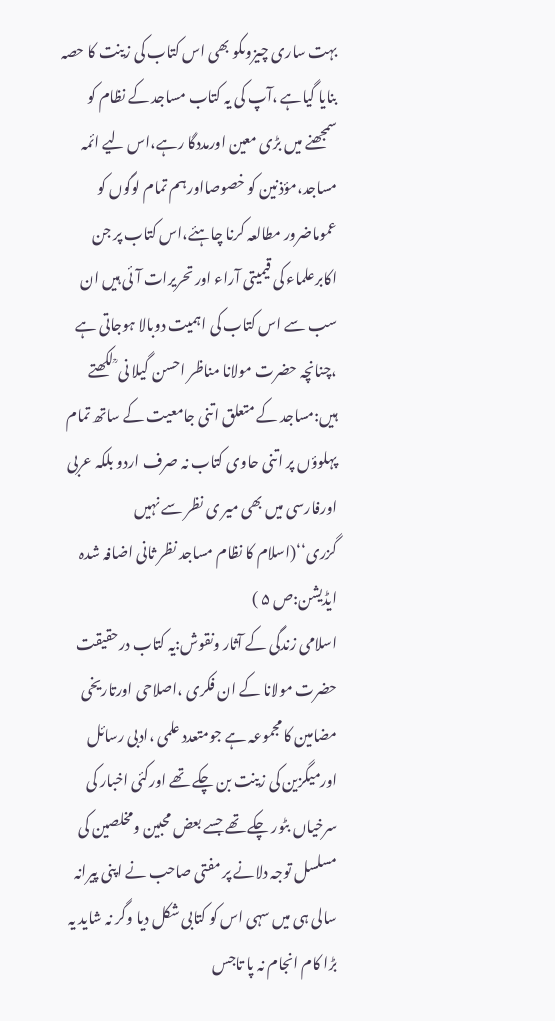بہت ساری چیزوںکو بھی اس کتاب کی زینت کا حصہ بنایا گیاہے ،آپ کی یہ کتاب مساجد کے نظام کو سمجھنے میں بڑی معین اورمددگا رہے،اس لیے ائمہ مساجد،مؤذنین کو خصوصااورہم تمام لوگوں کو عموماضرور مطالعہ کرنا چاہئے،اس کتاب پر جن اکابرعلماء کی قیمیتی آراء اور تحریرات آئی ہیں ان سب سے اس کتاب کی اہمیت دوبالا ہوجاتی ہے ،چنانچہ حضرت مولانا مناظر احسن گیلا نی ؒ لکھتے ہیں:مساجد کے متعلق اتنی جامعیت کے ساتھ تمام پہلوؤں پر اتنی حاوی کتاب نہ صرف اردو بلکہ عربی اورفارسی میں بھی میر ی نظر سے نہیں گزری‘‘(اسلام کا نظام مساجد نظر ثانی اضافہ شدہ ایڈیشن:ص ۵ )
اسلامی زندگی کے آثار ونقوش:یہ کتاب درحقیقت حضرت مولانا کے ان فکری ،اصلاحی اورتاریخی مضامین کا مجموعہ ہے جومتعدد علمی ،ادبی رسائل اورمیگزین کی زینت بن چکے تھے اورکئی اخبار کی سرخیاں بٹور چکے تھے جسے بعض محبین ومخلصین کی مسلسل توجہ دلانے پر مفتی صاحب نے اپنی پیرانہ سالی ہی میں سہی اس کو کتابی شکل دیا وگر نہ شاید یہ بڑا کام انجام نہ پا تاجس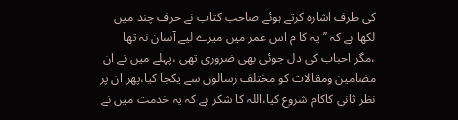کی طرف اشارہ کرتے ہوئے صاحب کتاب نے حرف چند میں لکھا ہے کہ ’’ یہ کا م اس عمر میں میرے لیے آسان نہ تھا ،مگر احباب کی دل جوئی بھی ضروری تھی ،پہلے میں نے ان مضامین ومقالات کو مختلف رسالوں سے یکجا کیا،پھر ان پر نظر ثانی کاکام شروع کیا،اللہ کا شکر ہے کہ یہ خدمت میں نے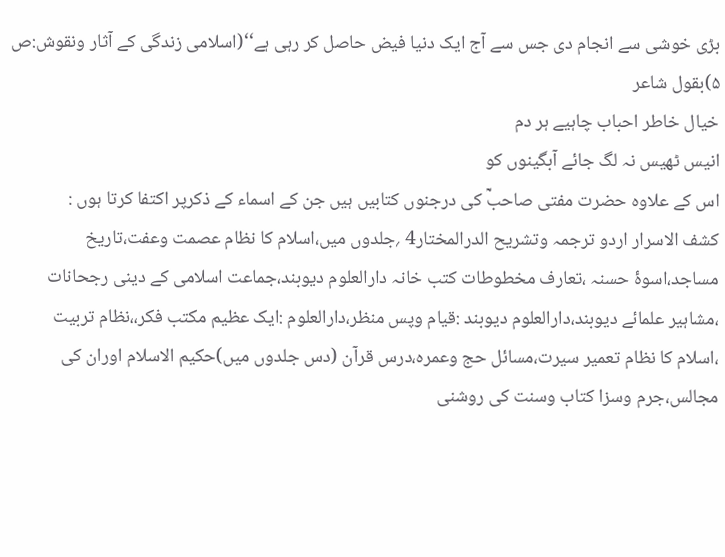بڑی خوشی سے انجام دی جس سے آج ایک دنیا فیض حاصل کر رہی ہے‘‘(اسلامی زندگی کے آثار ونقوش:ص ۵)بقول شاعر
خیال خاطر احباب چاہیے ہر دم
انیس ٹھیس نہ لگ جائے آبگینوں کو
اس کے علاوہ حضرت مفتی صاحبؒ کی درجنوں کتابیں ہیں جن کے اسماء کے ذکرپر اکتفا کرتا ہوں :
کشف الاسرار اردو ترجمہ وتشریح الدرالمختار4 ؍جلدوں میں،اسلام کا نظام عصمت وعفت،تاریخ مساجد،اسوۂ حسنہ ،تعارف مخطوطات کتب خانہ دارالعلوم دیوبند،جماعت اسلامی کے دینی رجحانات ،مشاہیر علمائے دیوبند،دارالعلوم دیوبند :قیام وپس منظر،دارالعلوم :ایک عظیم مکتب فکر،،نظام تربیت ،اسلام کا نظام تعمیر سیرت،مسائل حج وعمرہ،درس قرآن (دس جلدوں میں)حکیم الاسلام اوران کی مجالس،جرم وسزا کتاب وسنت کی روشنی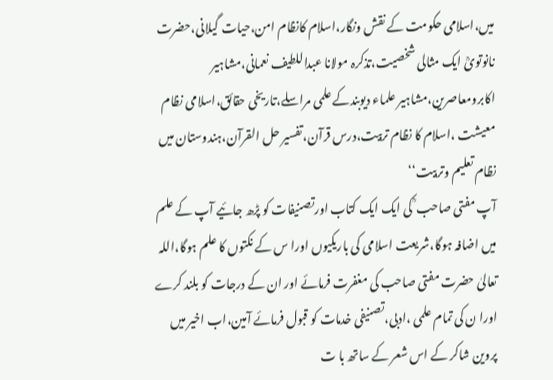میں،اسلامی حکومت کے نقش ونگار،اسلام کانظام امن،حیات گیلانی،حضرت نانوتویؒ ایک مثالی شخصیت،تذکرہ مولانا عبداللطیف نعمانی،مشاہیر اکابرومعاصرین،مشاہیر علماء دیوبندکے علمی مراسلے،تاریخی حقائق،اسلامی نظام معیشت ،اسلام کا نظام تربیت،درس قرآن،تفسیر حل القرآن،ہندوستان میں نظام تعلیم وتربیت‘‘
آپ مفتی صاحب ؒ کی ایک ایک کتاب اورتصنیفات کو پڑھ جائیے آپ کے علم میں اضافہ ہوگا،شریعت اسلامی کی باریکیوں اورا س کے نکتوں کا علم ہوگا،اللہ تعالیٰ حضرت مفتی صاحب کی مغفرت فرمائے اور ان کے درجات کو بلند کرے اورا ن کی تمام علمی ،ادبی،تصنیفی خدمات کو قبول فرمائے آمین،اب اخیر میں پروین شاکر کے اس شعر کے ساتھ با ت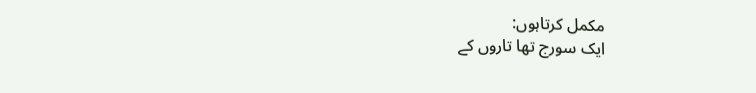مکمل کرتاہوں:
ایک سورج تھا تاروں کے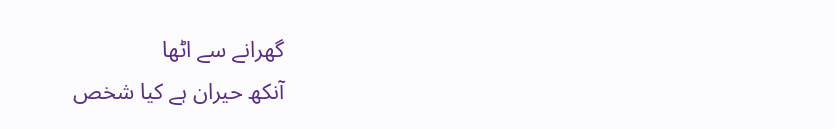گھرانے سے اٹھا
آنکھ حیران ہے کیا شخص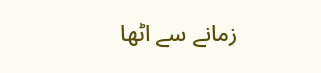زمانے سے اٹھا